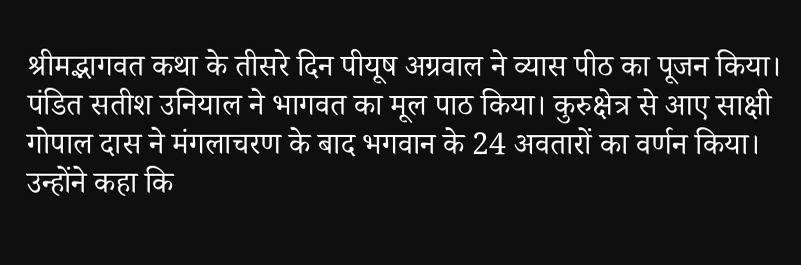श्रीमद्भागवत कथा के तीसरे दिन पीयूष अग्रवाल ने व्यास पीठ का पूजन किया। पंडित सतीश उनियाल ने भागवत का मूल पाठ किया। कुरुक्षेत्र से आए साक्षी गोपाल दास ने मंगलाचरण के बाद भगवान के 24 अवतारों का वर्णन किया। उन्होंने कहा कि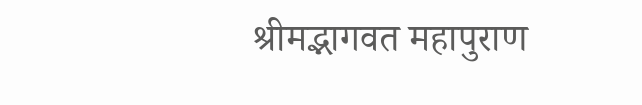श्रीमद्भागवत महापुराण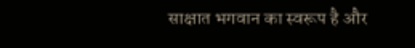साक्षात भगवान का स्वरूप है और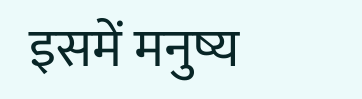इसमें मनुष्य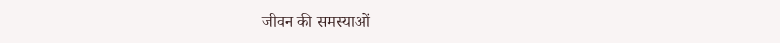जीवन की समस्याओं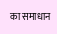का समाधान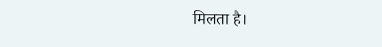मिलता है।